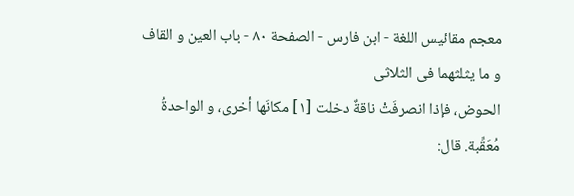معجم مقائيس اللغة - ابن فارس - الصفحة ٨٠ - باب العين و القاف و ما يثلثهما فى الثلاثى
الحوض، فإذا انصرفَتْ ناقةٌ دخلت [١] مكانَها أخرى، و الواحدةُ مُعَقِّبة. قال: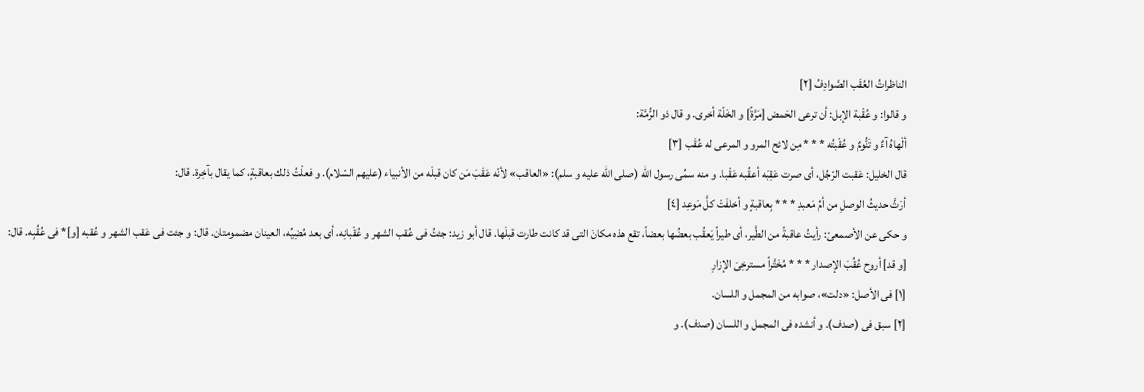الناظراتُ العُقَب الصَّوادِفُ [٢]
و قالوا: و عُقْبة الإبل: أن ترعى الحَمض [مَرَّةً] و الخَلّة أخرى. و قال ذو الرُّمَّة:
ألْهاهُ آءٌ و تَنُّومٌ و عُقْبتُه * * * مِن لائح المرو و المرعى له عُقَب [٣]
قال الخليل: عَقبت الرّجُل، أى صرت عَقِبَه أعقُبه عَقْبا. و منه سمِّى رسول اللّٰه (صلى اللّه عليه و سلم): «العاقب» لأنّه عَقَبَ مَن كان قبلَه من الأنبياء (عليهم السّلام). و فعلْتُ ذلك بعاقبةٍ، كما يقال بآخِرة. قال:
أرَثَّ حديثُ الوصلِ من أمِّ مَعبدِ * * * بِعاقبةٍ و أخلفَتْ كلَّ مَوعِد [٤]
و حكى عن الأصمعىّ: رأيتُ عاقبةً من الطَّير، أى طيراً يَعقُب بعضُها بعضاً، تقع هذه مكانَ التى قد كانت طارت قبلَها. قال أبو زيد: جئتُ فى عُقب الشهر و عُقْبانِه، أى بعد مُضِيِّه، العينان مضمومتان. قال: و جئت فى عَقب الشهر و عُقبه [و]* فى عُقُبِه. قال:
[و قد] أروح عُقُبَ الإصدار * * * مُخَتَّراً مسترخِىَ الإزارِ
[١] فى الأصل: «دلت»، صوابه من المجمل و اللسان.
[٢] سبق فى (صدف). و أنشده فى المجمل و اللسان (صدف). و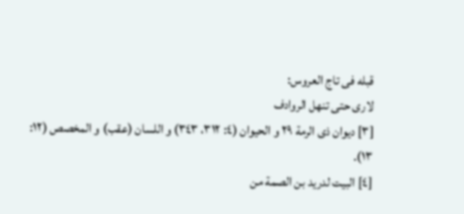قبله فى تاج العروس:
لارى حتى تنهل الروادف
[٣] ديوان ذى الرمة ٢٩ و الحيوان (٤: ٣١٢، ٣٤٣) و اللسان (عقب) و المخصص (١٢: ١٣).
[٤] البيت لدريد بن الصمة من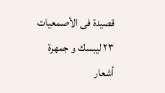قصيدة فى الأصمعيات ٢٣ ليبسك و جمهرة أشعار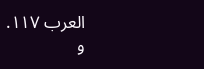العرب ١١٧.
و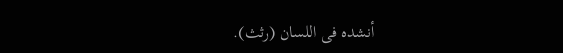أنشده فى اللسان (رثث).